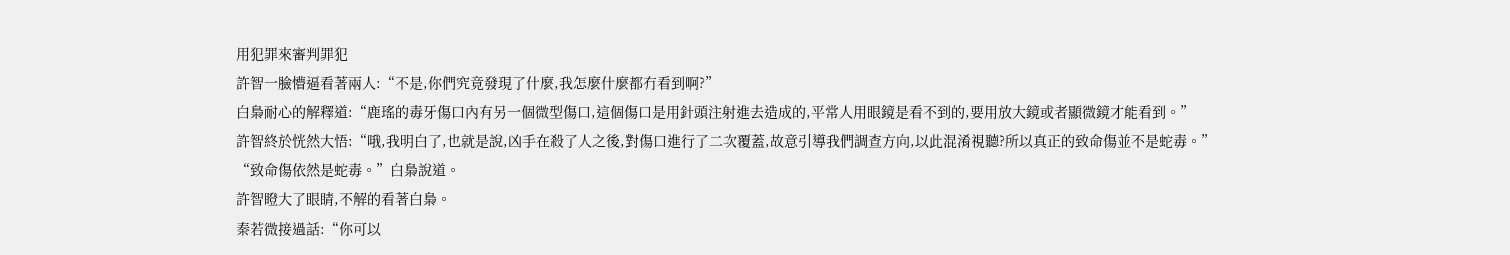用犯罪來審判罪犯
許智一臉懵逼看著兩人:“不是,你們究竟發現了什麼,我怎麼什麼都冇看到啊?”
白梟耐心的解釋道:“鹿瑤的毒牙傷口內有另一個微型傷口,這個傷口是用針頭注射進去造成的,平常人用眼鏡是看不到的,要用放大鏡或者顯微鏡才能看到。”
許智終於恍然大悟:“哦,我明白了,也就是說,凶手在殺了人之後,對傷口進行了二次覆蓋,故意引導我們調查方向,以此混淆視聽?所以真正的致命傷並不是蛇毒。”
“致命傷依然是蛇毒。”白梟說道。
許智瞪大了眼睛,不解的看著白梟。
秦若微接過話:“你可以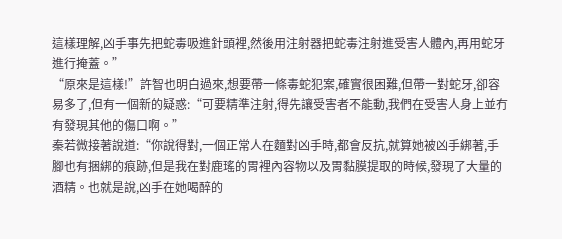這樣理解,凶手事先把蛇毒吸進針頭裡,然後用注射器把蛇毒注射進受害人體內,再用蛇牙進行掩蓋。”
“原來是這樣!”許智也明白過來,想要帶一條毒蛇犯案,確實很困難,但帶一對蛇牙,卻容易多了,但有一個新的疑惑:“可要精準注射,得先讓受害者不能動,我們在受害人身上並冇有發現其他的傷口啊。”
秦若微接著說道:“你說得對,一個正常人在麵對凶手時,都會反抗,就算她被凶手綁著,手腳也有捆綁的痕跡,但是我在對鹿瑤的胃裡內容物以及胃黏膜提取的時候,發現了大量的酒精。也就是說,凶手在她喝醉的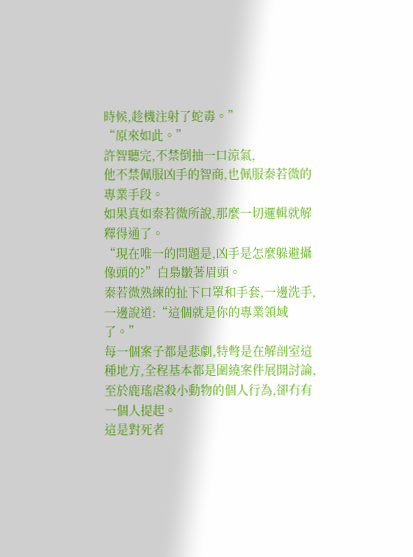時候,趁機注射了蛇毒。”
“原來如此。”
許智聽完,不禁倒抽一口涼氣,
他不禁佩服凶手的智商,也佩服秦若微的專業手段。
如果真如秦若微所說,那麼一切邏輯就解釋得通了。
“現在唯一的問題是,凶手是怎麼躲避攝像頭的?”白梟皺著眉頭。
秦若微熟練的扯下口罩和手套,一邊洗手,一邊說道:“這個就是你的專業領域了。”
每一個案子都是悲劇,特彆是在解剖室這種地方,全程基本都是圍繞案件展開討論,至於鹿瑤虐殺小動物的個人行為,卻冇有一個人提起。
這是對死者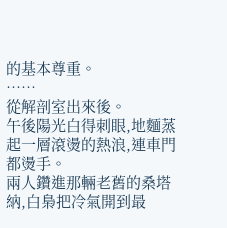的基本尊重。
……
從解剖室出來後。
午後陽光白得刺眼,地麵蒸起一層滾燙的熱浪,連車門都燙手。
兩人鑽進那輛老舊的桑塔納,白梟把冷氣開到最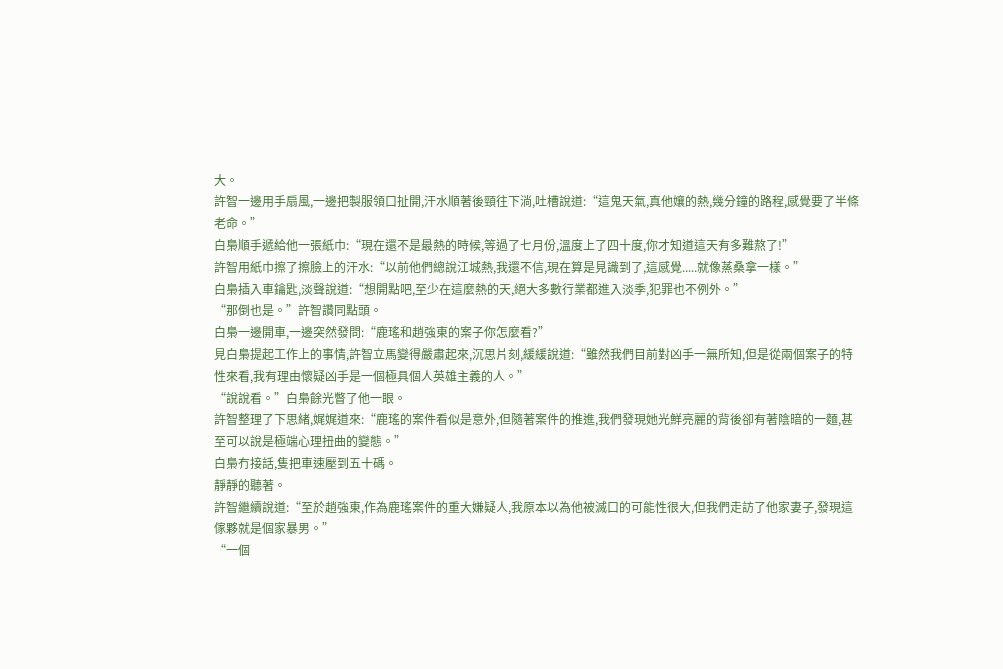大。
許智一邊用手扇風,一邊把製服領口扯開,汗水順著後頸往下淌,吐槽說道:“這鬼天氣,真他孃的熱,幾分鐘的路程,感覺要了半條老命。”
白梟順手遞給他一張紙巾:“現在還不是最熱的時候,等過了七月份,溫度上了四十度,你才知道這天有多難熬了!”
許智用紙巾擦了擦臉上的汗水:“以前他們總說江城熱,我還不信,現在算是見識到了,這感覺.....就像蒸桑拿一樣。”
白梟插入車鑰匙,淡聲說道:“想開點吧,至少在這麼熱的天,絕大多數行業都進入淡季,犯罪也不例外。”
“那倒也是。”許智讚同點頭。
白梟一邊開車,一邊突然發問:“鹿瑤和趙強東的案子你怎麼看?”
見白梟提起工作上的事情,許智立馬變得嚴肅起來,沉思片刻,緩緩說道:“雖然我們目前對凶手一無所知,但是從兩個案子的特性來看,我有理由懷疑凶手是一個極具個人英雄主義的人。”
“說說看。”白梟餘光瞥了他一眼。
許智整理了下思緒,娓娓道來:“鹿瑤的案件看似是意外,但隨著案件的推進,我們發現她光鮮亮麗的背後卻有著陰暗的一麵,甚至可以說是極端心理扭曲的變態。”
白梟冇接話,隻把車速壓到五十碼。
靜靜的聽著。
許智繼續說道:“至於趙強東,作為鹿瑤案件的重大嫌疑人,我原本以為他被滅口的可能性很大,但我們走訪了他家妻子,發現這傢夥就是個家暴男。”
“一個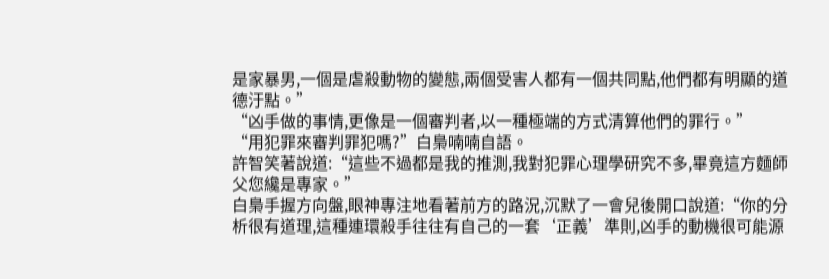是家暴男,一個是虐殺動物的變態,兩個受害人都有一個共同點,他們都有明顯的道德汙點。”
“凶手做的事情,更像是一個審判者,以一種極端的方式清算他們的罪行。”
“用犯罪來審判罪犯嗎?”白梟喃喃自語。
許智笑著說道:“這些不過都是我的推測,我對犯罪心理學研究不多,畢竟這方麵師父您纔是專家。”
白梟手握方向盤,眼神專注地看著前方的路況,沉默了一會兒後開口說道:“你的分析很有道理,這種連環殺手往往有自己的一套‘正義’準則,凶手的動機很可能源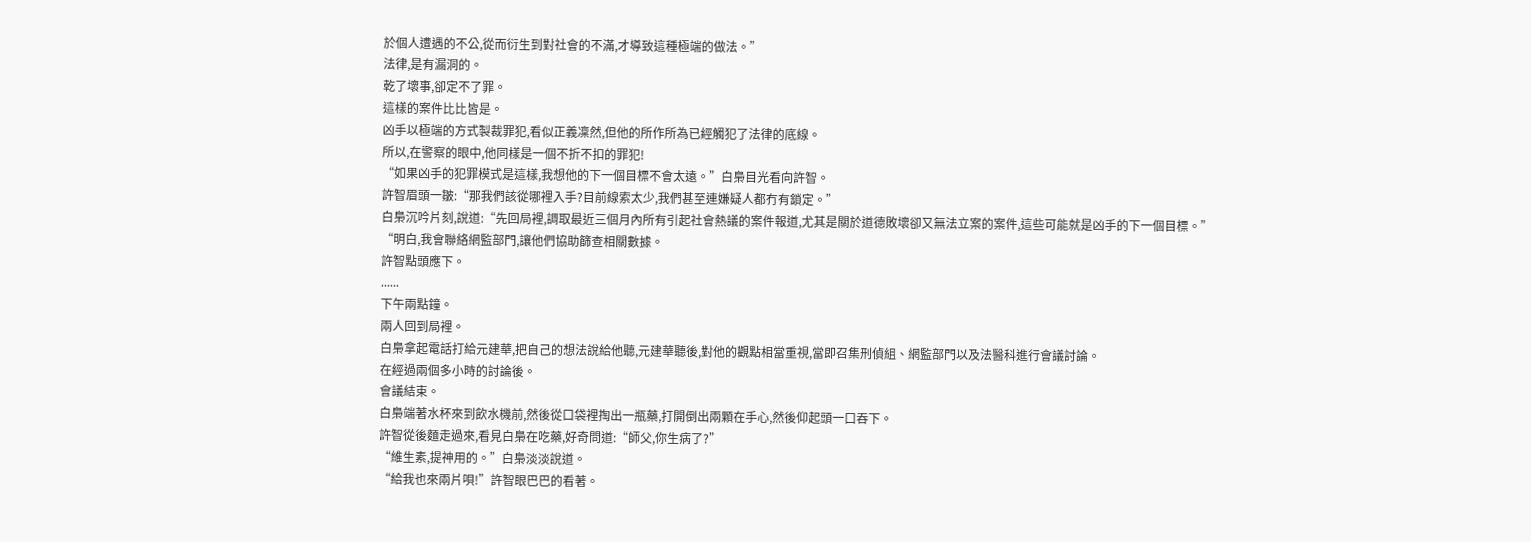於個人遭遇的不公,從而衍生到對社會的不滿,才導致這種極端的做法。”
法律,是有漏洞的。
乾了壞事,卻定不了罪。
這樣的案件比比皆是。
凶手以極端的方式製裁罪犯,看似正義凜然,但他的所作所為已經觸犯了法律的底線。
所以,在警察的眼中,他同樣是一個不折不扣的罪犯!
“如果凶手的犯罪模式是這樣,我想他的下一個目標不會太遠。”白梟目光看向許智。
許智眉頭一皺:“那我們該從哪裡入手?目前線索太少,我們甚至連嫌疑人都冇有鎖定。”
白梟沉吟片刻,說道:“先回局裡,調取最近三個月內所有引起社會熱議的案件報道,尤其是關於道德敗壞卻又無法立案的案件,這些可能就是凶手的下一個目標。”
“明白,我會聯絡網監部門,讓他們協助篩查相關數據。
許智點頭應下。
......
下午兩點鐘。
兩人回到局裡。
白梟拿起電話打給元建華,把自己的想法說給他聽,元建華聽後,對他的觀點相當重視,當即召集刑偵組、網監部門以及法醫科進行會議討論。
在經過兩個多小時的討論後。
會議結束。
白梟端著水杯來到飲水機前,然後從口袋裡掏出一瓶藥,打開倒出兩顆在手心,然後仰起頭一口吞下。
許智從後麵走過來,看見白梟在吃藥,好奇問道:“師父,你生病了?”
“維生素,提神用的。”白梟淡淡說道。
“給我也來兩片唄!”許智眼巴巴的看著。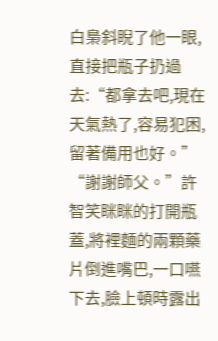白梟斜睨了他一眼,直接把瓶子扔過去:“都拿去吧,現在天氣熱了,容易犯困,留著備用也好。”
“謝謝師父。”許智笑眯眯的打開瓶蓋,將裡麵的兩顆藥片倒進嘴巴,一口嚥下去,臉上頓時露出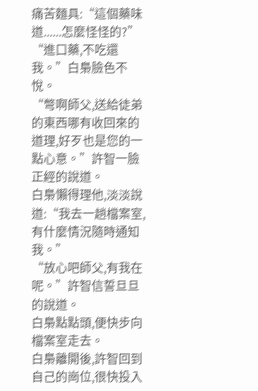痛苦麵具:“這個藥味道......怎麼怪怪的?”
“進口藥,不吃還我。”白梟臉色不悅。
“彆啊師父,送給徒弟的東西哪有收回來的道理,好歹也是您的一點心意。”許智一臉正經的說道。
白梟懶得理他,淡淡說道:“我去一趟檔案室,有什麼情況隨時通知我。”
“放心吧師父,有我在呢。”許智信誓旦旦的說道。
白梟點點頭,便快步向檔案室走去。
白梟離開後,許智回到自己的崗位,很快投入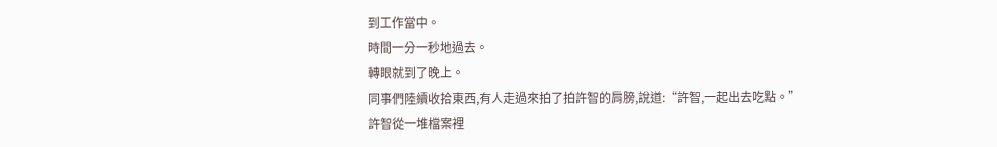到工作當中。
時間一分一秒地過去。
轉眼就到了晚上。
同事們陸續收拾東西,有人走過來拍了拍許智的肩膀,說道:“許智,一起出去吃點。”
許智從一堆檔案裡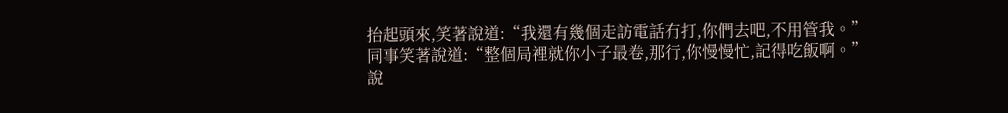抬起頭來,笑著說道:“我還有幾個走訪電話冇打,你們去吧,不用管我。”
同事笑著說道:“整個局裡就你小子最卷,那行,你慢慢忙,記得吃飯啊。”
說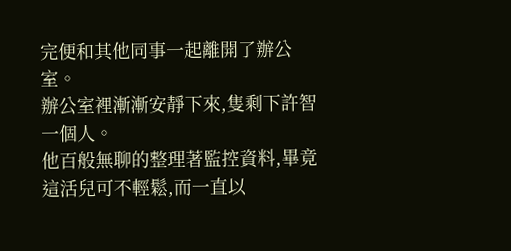完便和其他同事一起離開了辦公室。
辦公室裡漸漸安靜下來,隻剩下許智一個人。
他百般無聊的整理著監控資料,畢竟這活兒可不輕鬆,而一直以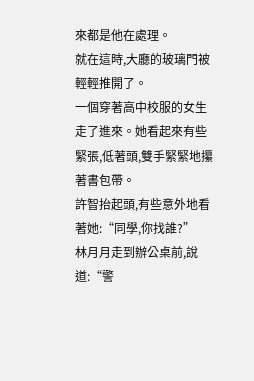來都是他在處理。
就在這時,大廳的玻璃門被輕輕推開了。
一個穿著高中校服的女生走了進來。她看起來有些緊張,低著頭,雙手緊緊地攥著書包帶。
許智抬起頭,有些意外地看著她:“同學,你找誰?”
林月月走到辦公桌前,說道:“警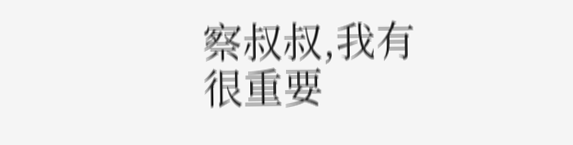察叔叔,我有很重要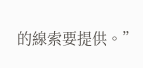的線索要提供。”